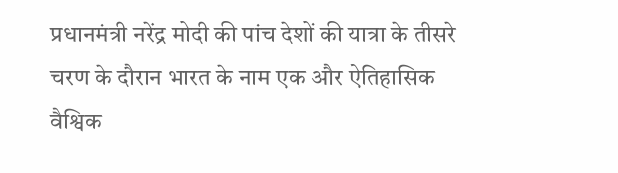प्रधानमंत्री नरेंद्र मोदी की पांच देशों की यात्रा के तीसरे चरण के दौरान भारत के नाम एक और ऐतिहासिक वैश्विक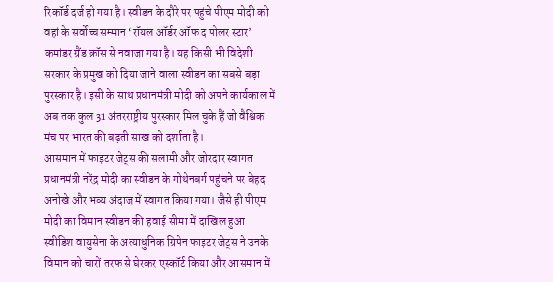रिकॉर्ड दर्ज हो गया है। स्वीडन के दौरे पर पहुंचे पीएम मोदी को वहां के सर्वोच्च सम्मान ‘रॉयल ऑर्डर ऑफ द पोलर स्टार’ कमांडर ग्रैंड क्रॉस से नवाजा गया है। यह किसी भी विदेशी सरकार के प्रमुख को दिया जाने वाला स्वीडन का सबसे बड़ा पुरस्कार है। इसी के साथ प्रधानमंत्री मोदी को अपने कार्यकाल में अब तक कुल 31 अंतरराष्ट्रीय पुरस्कार मिल चुके हैं जो वैश्विक मंच पर भारत की बढ़ती साख को दर्शाता है।
आसमान में फाइटर जेट्स की सलामी और जोरदार स्वागत
प्रधानमंत्री नरेंद्र मोदी का स्वीडन के गोथेनबर्ग पहुंचने पर बेहद अनोखे और भव्य अंदाज में स्वागत किया गया। जैसे ही पीएम मोदी का विमान स्वीडन की हवाई सीमा में दाखिल हुआ स्वीडिश वायुसेना के अत्याधुनिक ग्रिपेन फाइटर जेट्स ने उनके विमान को चारों तरफ से घेरकर एस्कॉर्ट किया और आसमान में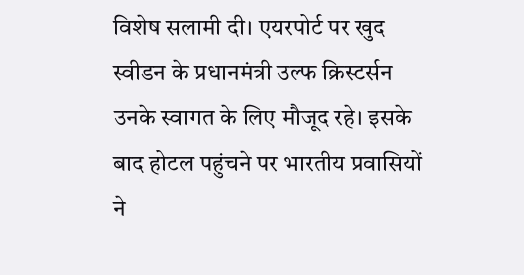विशेष सलामी दी। एयरपोर्ट पर खुद स्वीडन के प्रधानमंत्री उल्फ क्रिस्टर्सन उनके स्वागत के लिए मौजूद रहे। इसके बाद होटल पहुंचने पर भारतीय प्रवासियों ने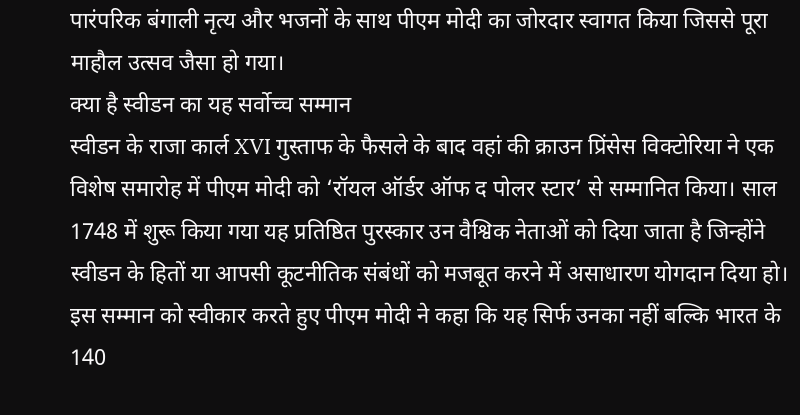पारंपरिक बंगाली नृत्य और भजनों के साथ पीएम मोदी का जोरदार स्वागत किया जिससे पूरा माहौल उत्सव जैसा हो गया।
क्या है स्वीडन का यह सर्वोच्च सम्मान
स्वीडन के राजा कार्ल XVI गुस्ताफ के फैसले के बाद वहां की क्राउन प्रिंसेस विक्टोरिया ने एक विशेष समारोह में पीएम मोदी को ‘रॉयल ऑर्डर ऑफ द पोलर स्टार’ से सम्मानित किया। साल 1748 में शुरू किया गया यह प्रतिष्ठित पुरस्कार उन वैश्विक नेताओं को दिया जाता है जिन्होंने स्वीडन के हितों या आपसी कूटनीतिक संबंधों को मजबूत करने में असाधारण योगदान दिया हो। इस सम्मान को स्वीकार करते हुए पीएम मोदी ने कहा कि यह सिर्फ उनका नहीं बल्कि भारत के 140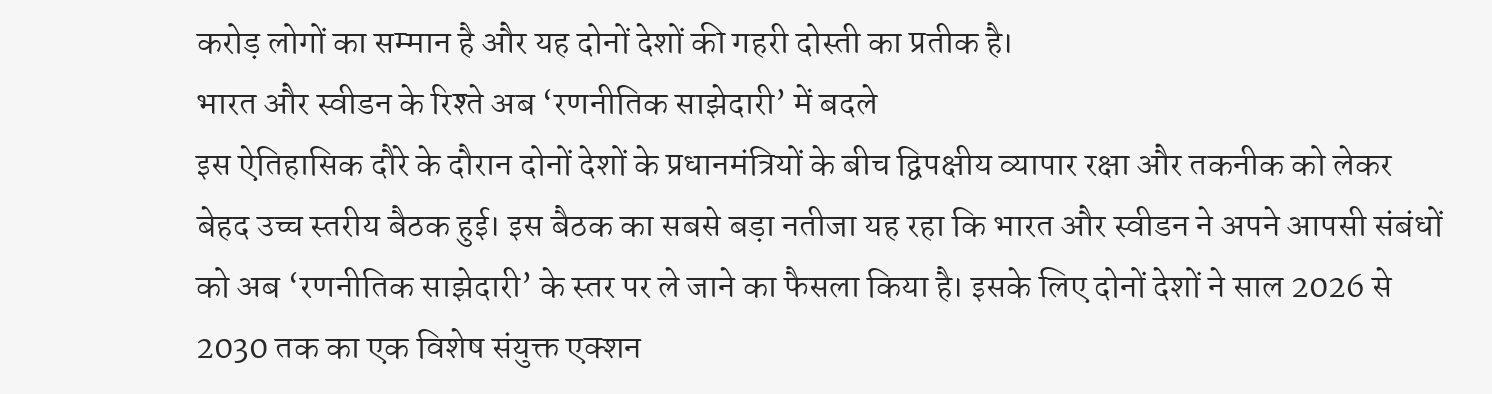करोड़ लोगों का सम्मान है और यह दोनों देशों की गहरी दोस्ती का प्रतीक है।
भारत और स्वीडन के रिश्ते अब ‘रणनीतिक साझेदारी’ में बदले
इस ऐतिहासिक दौरे के दौरान दोनों देशों के प्रधानमंत्रियों के बीच द्विपक्षीय व्यापार रक्षा और तकनीक को लेकर बेहद उच्च स्तरीय बैठक हुई। इस बैठक का सबसे बड़ा नतीजा यह रहा कि भारत और स्वीडन ने अपने आपसी संबंधों को अब ‘रणनीतिक साझेदारी’ के स्तर पर ले जाने का फैसला किया है। इसके लिए दोनों देशों ने साल 2026 से 2030 तक का एक विशेष संयुक्त एक्शन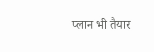प्लान भी तैयार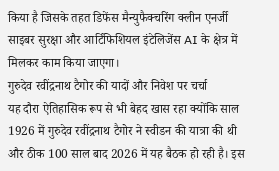किया है जिसके तहत डिफेंस मैन्युफैक्चरिंग क्लीन एनर्जी साइबर सुरक्षा और आर्टिफिशियल इंटेलिजेंस AI के क्षेत्र में मिलकर काम किया जाएगा।
गुरुदेव रवींद्रनाथ टैगोर की यादों और निवेश पर चर्चा
यह दौरा ऐतिहासिक रूप से भी बेहद खास रहा क्योंकि साल 1926 में गुरुदेव रवींद्रनाथ टैगोर ने स्वीडन की यात्रा की थी और ठीक 100 साल बाद 2026 में यह बैठक हो रही है। इस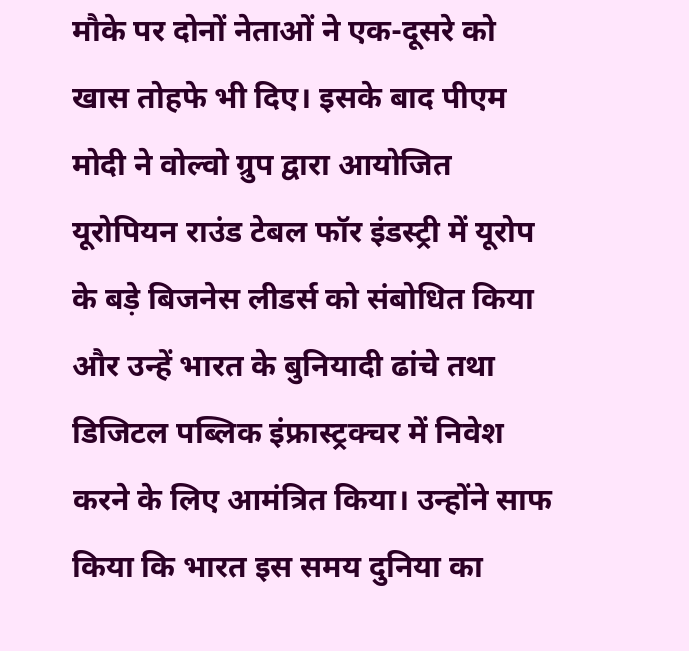मौके पर दोनों नेताओं ने एक-दूसरे को खास तोहफे भी दिए। इसके बाद पीएम मोदी ने वोल्वो ग्रुप द्वारा आयोजित यूरोपियन राउंड टेबल फॉर इंडस्ट्री में यूरोप के बड़े बिजनेस लीडर्स को संबोधित किया और उन्हें भारत के बुनियादी ढांचे तथा डिजिटल पब्लिक इंफ्रास्ट्रक्चर में निवेश करने के लिए आमंत्रित किया। उन्होंने साफ किया कि भारत इस समय दुनिया का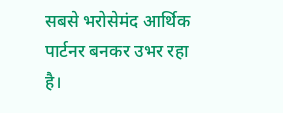सबसे भरोसेमंद आर्थिक पार्टनर बनकर उभर रहा है।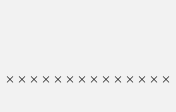××××××××××××××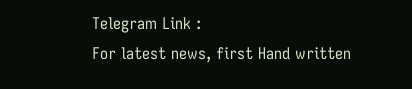Telegram Link :
For latest news, first Hand written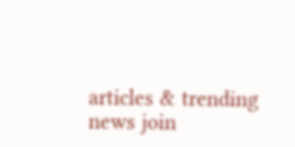articles & trending news join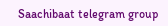Saachibaat telegram group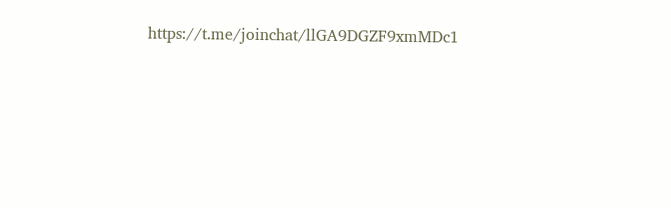https://t.me/joinchat/llGA9DGZF9xmMDc1